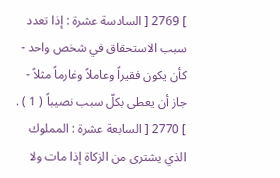] 2769 [ السادسة عشرة : إذا تعدد سبب الاستحقاق في شخص واحد - كأن يكون فقيراً وعاملاً وغارماً مثلاً - جاز أن يعطى بكلّ سبب نصيباً ( 1 ) .
] 2770 [ السابعة عشرة : المملوك الذي يشترى من الزكاة إذا مات ولا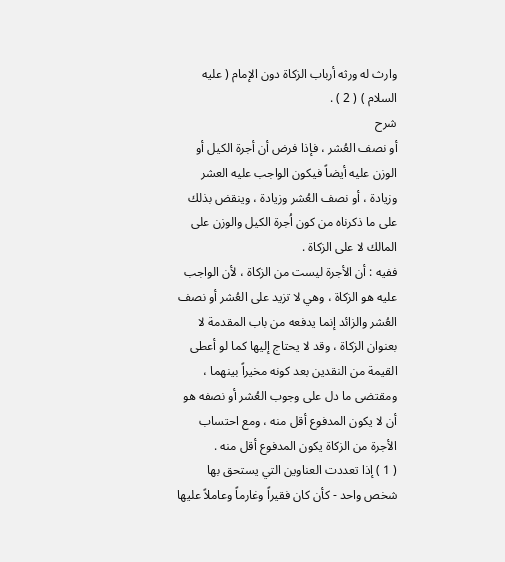وارث له ورثه أرباب الزكاة دون الإمام ( عليه السلام ) ( 2 ) .
شرح
أو نصف العُشر ، فإذا فرض أن أجرة الكيل أو الوزن عليه أيضاً فيكون الواجب عليه العشر وزيادة ، أو نصف العُشر وزيادة ، وينقض بذلك على ما ذكرناه من كون اُجرة الكيل والوزن على المالك لا على الزكاة .
ففيه : أن الأجرة ليست من الزكاة ، لأن الواجب عليه هو الزكاة ، وهي لا تزيد على العُشر أو نصف العُشر والزائد إنما يدفعه من باب المقدمة لا بعنوان الزكاة ، وقد لا يحتاج إليها كما لو أعطى القيمة من النقدين بعد كونه مخيراً بينهما ، ومقتضى ما دل على وجوب العُشر أو نصفه هو أن لا يكون المدفوع أقل منه ، ومع احتساب الأجرة من الزكاة يكون المدفوع أقل منه .
( 1 ) إذا تعددت العناوين التي يستحق بها شخص واحد - كأن كان فقيراً وغارماً وعاملاً عليها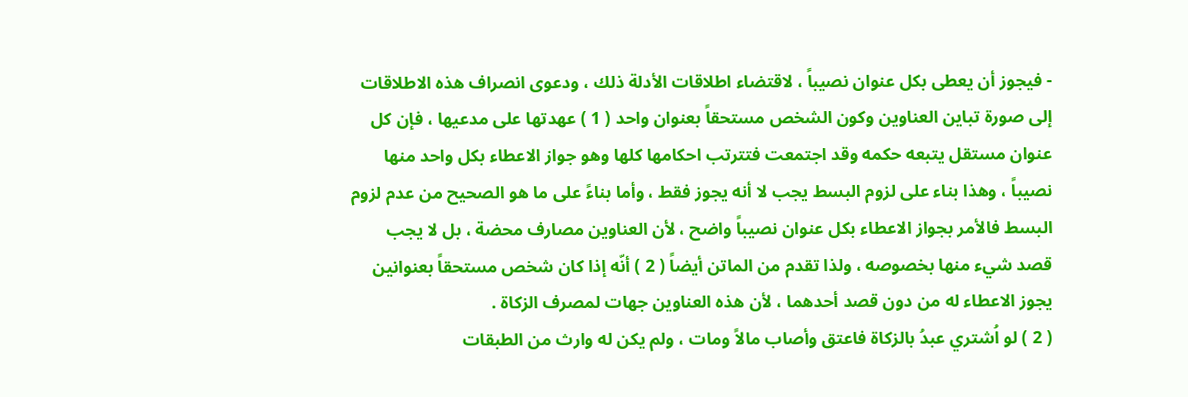- فيجوز أن يعطى بكل عنوان نصيباً ، لاقتضاء اطلاقات الأدلة ذلك ، ودعوى انصراف هذه الاطلاقات إلى صورة تباين العناوين وكون الشخص مستحقاً بعنوان واحد ( 1 ) عهدتها على مدعيها ، فإن كل عنوان مستقل يتبعه حكمه وقد اجتمعت فتترتب احكامها كلها وهو جواز الاعطاء بكل واحد منها نصيباً ، وهذا بناء على لزوم البسط يجب لا أنه يجوز فقط ، وأما بناءً على ما هو الصحيح من عدم لزوم البسط فالأمر بجواز الاعطاء بكل عنوان نصيباً واضح ، لأن العناوين مصارف محضة ، بل لا يجب قصد شيء منها بخصوصه ، ولذا تقدم من الماتن أيضاً ( 2 ) أنّه إذا كان شخص مستحقاً بعنوانين يجوز الاعطاء له من دون قصد أحدهما ، لأن هذه العناوين جهات لمصرف الزكاة .
( 2 ) لو اُشتري عبدُ بالزكاة فاعتق وأصاب مالاً ومات ، ولم يكن له وارث من الطبقات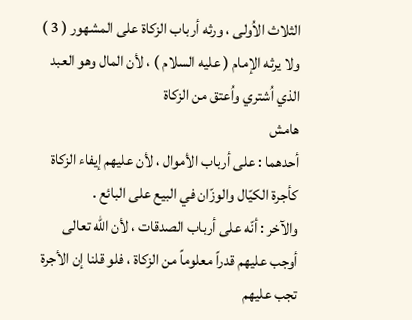الثلاث الاُولى ، ورثه أرباب الزكاة على المشهور ( 3 ) ولا يرثه الإمام ( عليه السلام ) ، لأن المال وهو العبد الذي اُشتري واُعتق من الزكاة
هامش
أحدهما : على أرباب الأموال ، لأن عليهم إيفاء الزكاة كأجرة الكيّال والوزّان في البيع على البائع .
والآخر : أنّه على أرباب الصدقات ، لأن الله تعالى أوجب عليهم قدراً معلوماً من الزكاة ، فلو قلنا إن الأجرة تجب عليهم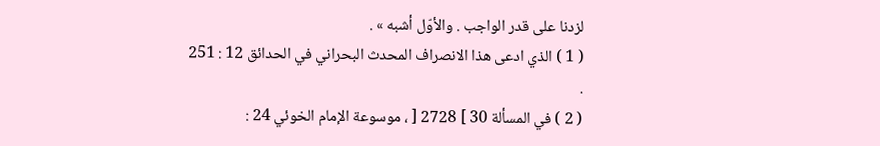لزدنا على قدر الواجب . والأوّل أشبه » .
( 1 ) الذي ادعى هذا الانصراف المحدث البحراني في الحدائق 12 : 251 .
( 2 ) في المسألة 30 ] 2728 [ ، موسوعة الإمام الخوئي 24 :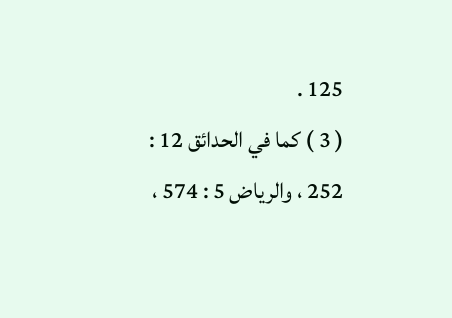125 .
( 3 ) كما في الحدائق 12 : 252 ، والرياض 5 : 574 ،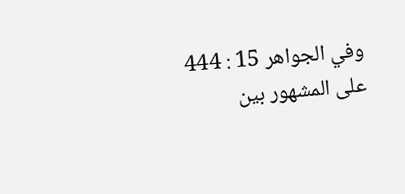وفي الجواهر 15 : 444 على المشهور بين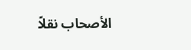الأصحاب نقلاً